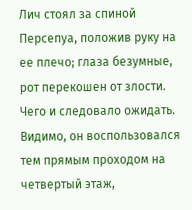Лич стоял за спиной Персепуа, положив руку на ее плечо; глаза безумные, рот перекошен от злости. Чего и следовало ожидать. Видимо, он воспользовался тем прямым проходом на четвертый этаж,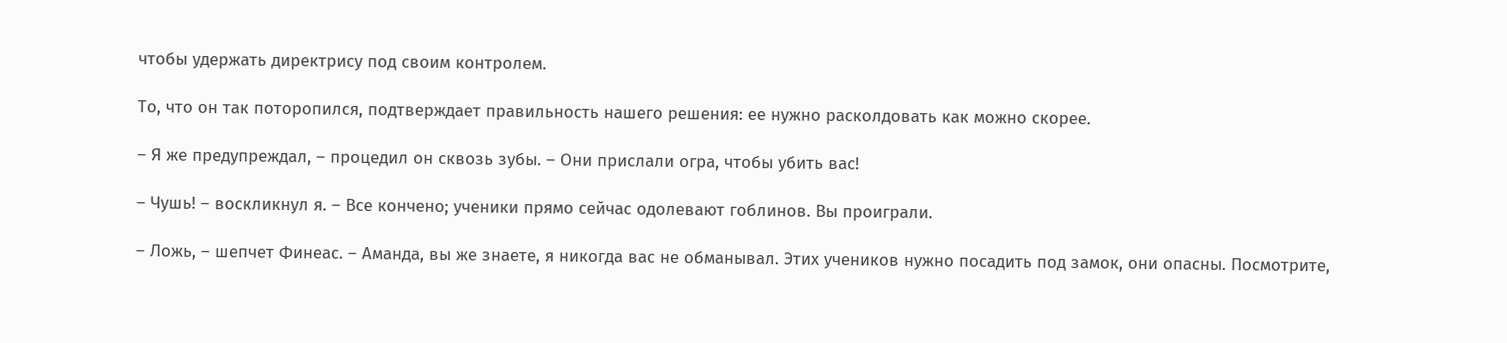чтобы удержать директрису под своим контролем.

То, что он так поторопился, подтверждает правильность нашего решения: ее нужно расколдовать как можно скорее.

– Я же предупреждал, – процедил он сквозь зубы. – Они прислали огра, чтобы убить вас!

– Чушь! – воскликнул я. – Все кончено; ученики прямо сейчас одолевают гоблинов. Вы проиграли.

– Ложь, – шепчет Финеас. – Аманда, вы же знаете, я никогда вас не обманывал. Этих учеников нужно посадить под замок, они опасны. Посмотрите,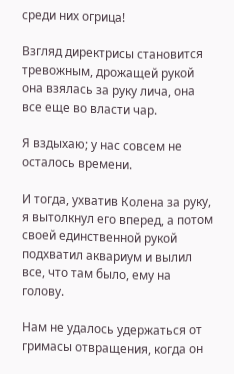среди них огрица!

Взгляд директрисы становится тревожным, дрожащей рукой она взялась за руку лича, она все еще во власти чар.

Я вздыхаю; у нас совсем не осталось времени.

И тогда, ухватив Колена за руку, я вытолкнул его вперед, а потом своей единственной рукой подхватил аквариум и вылил все, что там было, ему на голову.

Нам не удалось удержаться от гримасы отвращения, когда он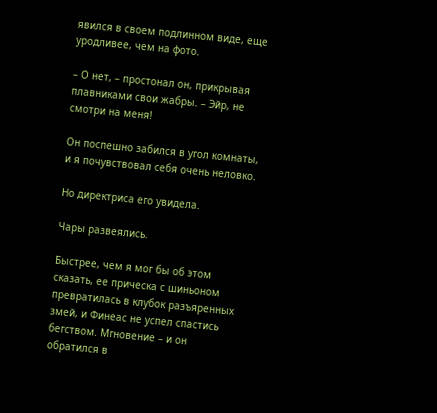явился в своем подлинном виде, еще уродливее, чем на фото.

– О нет, – простонал он, прикрывая плавниками свои жабры. – Эйр, не смотри на меня!

Он поспешно забился в угол комнаты, и я почувствовал себя очень неловко.

Но директриса его увидела.

Чары развеялись.

Быстрее, чем я мог бы об этом сказать, ее прическа с шиньоном превратилась в клубок разъяренных змей, и Финеас не успел спастись бегством. Мгновение – и он обратился в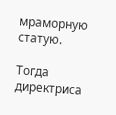мраморную статую.

Тогда директриса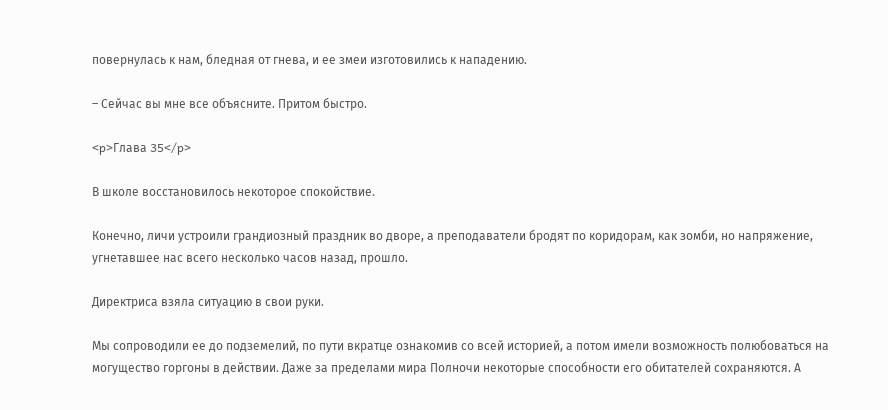повернулась к нам, бледная от гнева, и ее змеи изготовились к нападению.

– Сейчас вы мне все объясните. Притом быстро.

<p>Глава 35</p>

В школе восстановилось некоторое спокойствие.

Конечно, личи устроили грандиозный праздник во дворе, а преподаватели бродят по коридорам, как зомби, но напряжение, угнетавшее нас всего несколько часов назад, прошло.

Директриса взяла ситуацию в свои руки.

Мы сопроводили ее до подземелий, по пути вкратце ознакомив со всей историей, а потом имели возможность полюбоваться на могущество горгоны в действии. Даже за пределами мира Полночи некоторые способности его обитателей сохраняются. А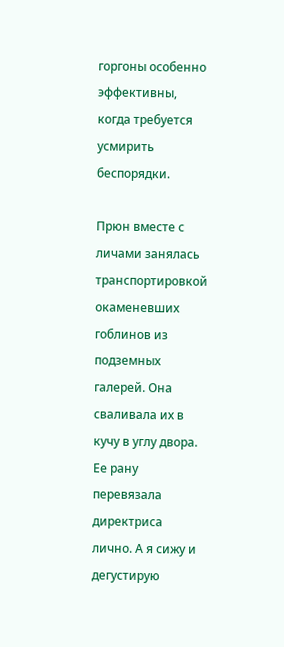горгоны особенно эффективны, когда требуется усмирить беспорядки.

Прюн вместе с личами занялась транспортировкой окаменевших гоблинов из подземных галерей. Она сваливала их в кучу в углу двора. Ее рану перевязала директриса лично. А я сижу и дегустирую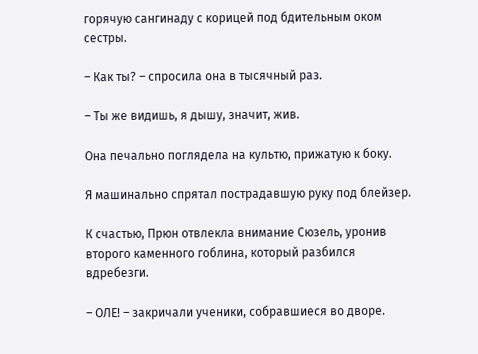горячую сангинаду с корицей под бдительным оком сестры.

– Как ты? – спросила она в тысячный раз.

– Ты же видишь, я дышу, значит, жив.

Она печально поглядела на культю, прижатую к боку.

Я машинально спрятал пострадавшую руку под блейзер.

К счастью, Прюн отвлекла внимание Сюзель, уронив второго каменного гоблина, который разбился вдребезги.

– ОЛЕ! – закричали ученики, собравшиеся во дворе.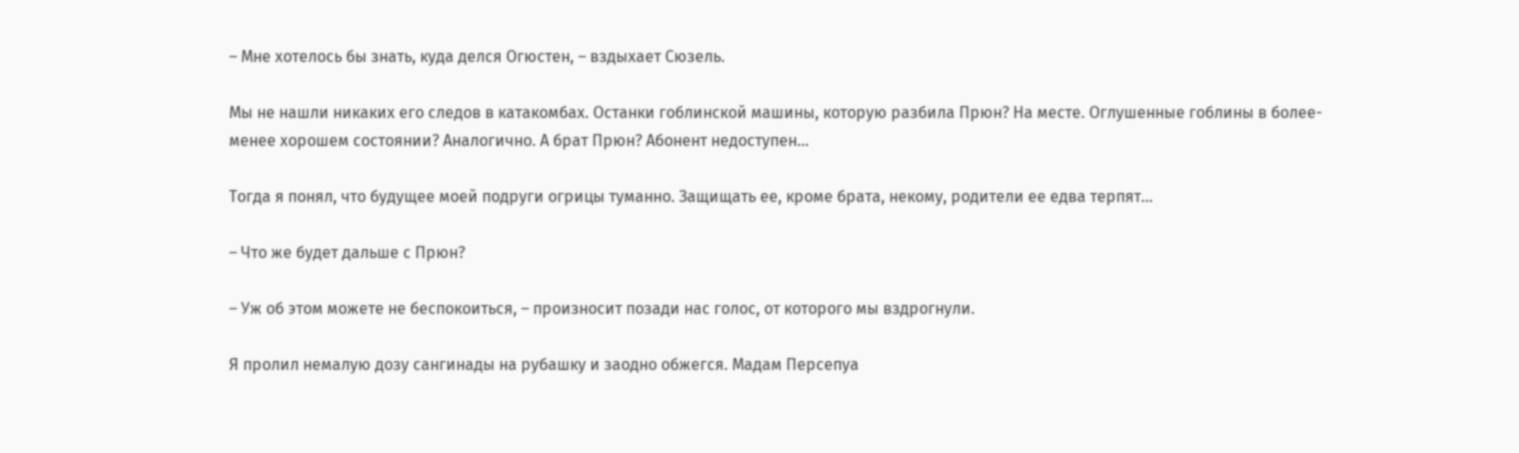– Мне хотелось бы знать, куда делся Огюстен, – вздыхает Сюзель.

Мы не нашли никаких его следов в катакомбах. Останки гоблинской машины, которую разбила Прюн? На месте. Оглушенные гоблины в более-менее хорошем состоянии? Аналогично. А брат Прюн? Абонент недоступен…

Тогда я понял, что будущее моей подруги огрицы туманно. Защищать ее, кроме брата, некому, родители ее едва терпят…

– Что же будет дальше с Прюн?

– Уж об этом можете не беспокоиться, – произносит позади нас голос, от которого мы вздрогнули.

Я пролил немалую дозу сангинады на рубашку и заодно обжегся. Мадам Персепуа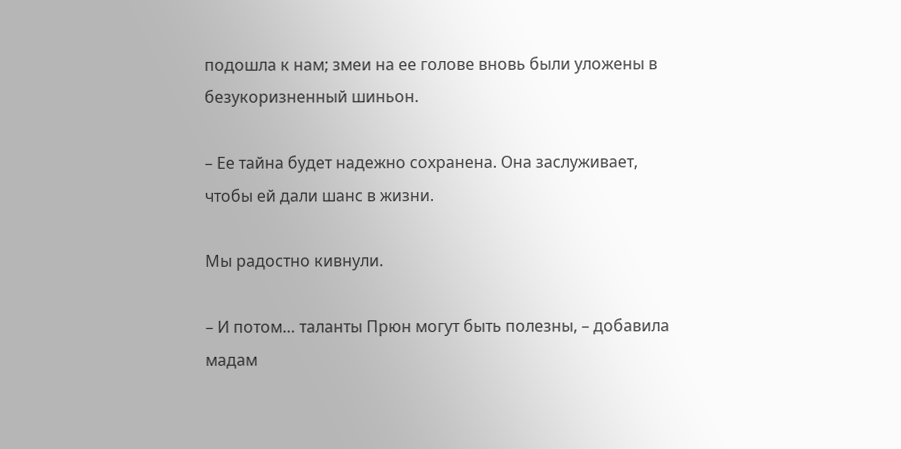подошла к нам; змеи на ее голове вновь были уложены в безукоризненный шиньон.

– Ее тайна будет надежно сохранена. Она заслуживает, чтобы ей дали шанс в жизни.

Мы радостно кивнули.

– И потом… таланты Прюн могут быть полезны, – добавила мадам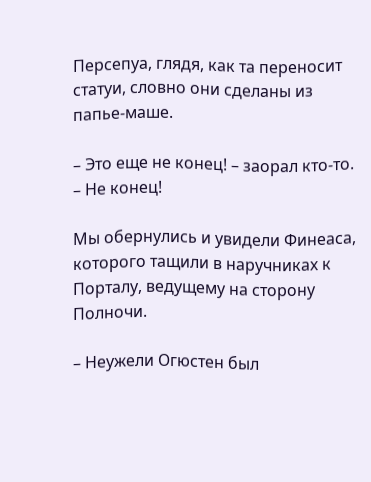Персепуа, глядя, как та переносит статуи, словно они сделаны из папье-маше.

– Это еще не конец! – заорал кто-то. – Не конец!

Мы обернулись и увидели Финеаса, которого тащили в наручниках к Порталу, ведущему на сторону Полночи.

– Неужели Огюстен был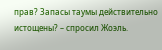прав? Запасы таумы действительно истощены? – спросил Жоэль.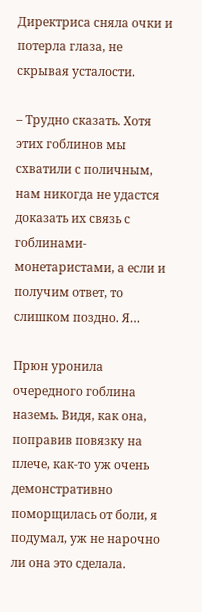Директриса сняла очки и потерла глаза, не скрывая усталости.

– Трудно сказать. Хотя этих гоблинов мы схватили с поличным, нам никогда не удастся доказать их связь с гоблинами-монетаристами, а если и получим ответ, то слишком поздно. Я…

Прюн уронила очередного гоблина наземь. Видя, как она, поправив повязку на плече, как-то уж очень демонстративно поморщилась от боли, я подумал, уж не нарочно ли она это сделала.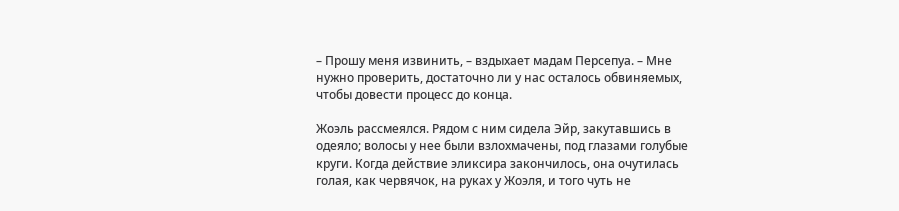– Прошу меня извинить, – вздыхает мадам Персепуа. – Мне нужно проверить, достаточно ли у нас осталось обвиняемых, чтобы довести процесс до конца.

Жоэль рассмеялся. Рядом с ним сидела Эйр, закутавшись в одеяло; волосы у нее были взлохмачены, под глазами голубые круги. Когда действие эликсира закончилось, она очутилась голая, как червячок, на руках у Жоэля, и того чуть не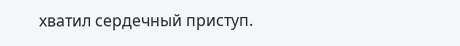хватил сердечный приступ.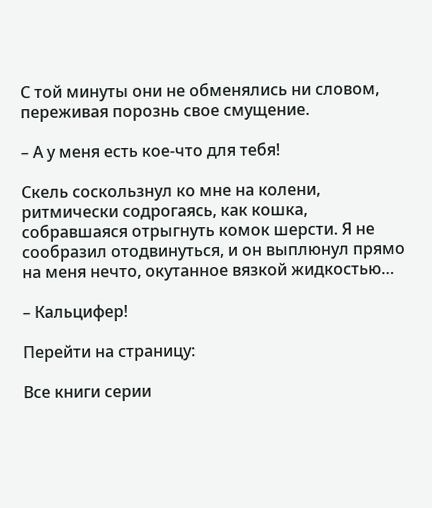С той минуты они не обменялись ни словом, переживая порознь свое смущение.

– А у меня есть кое-что для тебя!

Скель соскользнул ко мне на колени, ритмически содрогаясь, как кошка, собравшаяся отрыгнуть комок шерсти. Я не сообразил отодвинуться, и он выплюнул прямо на меня нечто, окутанное вязкой жидкостью…

– Кальцифер!

Перейти на страницу:

Все книги серии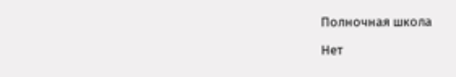Полночная школа

Нет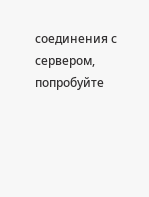соединения с сервером, попробуйте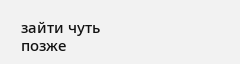зайти чуть позже